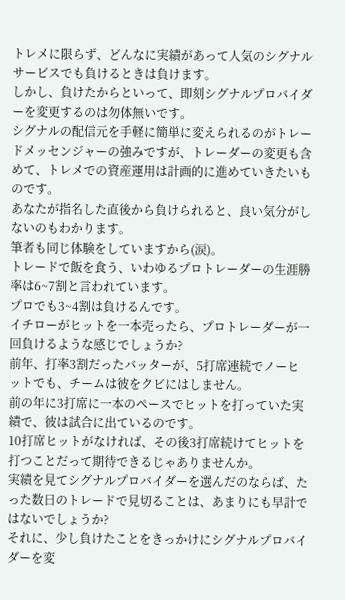トレメに限らず、どんなに実績があって人気のシグナルサービスでも負けるときは負けます。
しかし、負けたからといって、即刻シグナルプロバイダーを変更するのは勿体無いです。
シグナルの配信元を手軽に簡単に変えられるのがトレードメッセンジャーの強みですが、トレーダーの変更も含めて、トレメでの資産運用は計画的に進めていきたいものです。
あなたが指名した直後から負けられると、良い気分がしないのもわかります。
筆者も同じ体験をしていますから(涙)。
トレードで飯を食う、いわゆるプロトレーダーの生涯勝率は6~7割と言われています。
プロでも3~4割は負けるんです。
イチローがヒットを一本売ったら、プロトレーダーが一回負けるような感じでしょうか?
前年、打率3割だったバッターが、5打席連続でノーヒットでも、チームは彼をクビにはしません。
前の年に3打席に一本のペースでヒットを打っていた実績で、彼は試合に出ているのです。
10打席ヒットがなければ、その後3打席続けてヒットを打つことだって期待できるじゃありませんか。
実績を見てシグナルプロバイダーを選んだのならば、たった数日のトレードで見切ることは、あまりにも早計ではないでしょうか?
それに、少し負けたことをきっかけにシグナルプロバイダーを変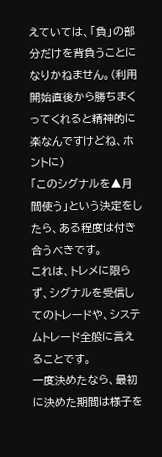えていては、「負」の部分だけを背負うことになりかねません。(利用開始直後から勝ちまくってくれると精神的に楽なんですけどね、ホントに)
「このシグナルを▲月間使う」という決定をしたら、ある程度は付き合うべきです。
これは、トレメに限らず、シグナルを受信してのトレードや、システムトレード全般に言えることです。
一度決めたなら、最初に決めた期間は様子を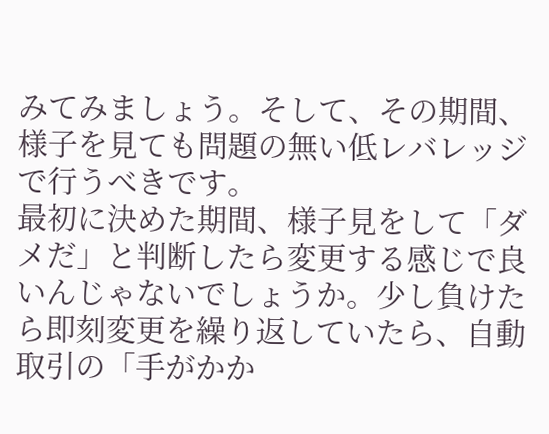みてみましょう。そして、その期間、様子を見ても問題の無い低レバレッジで行うべきです。
最初に決めた期間、様子見をして「ダメだ」と判断したら変更する感じで良いんじゃないでしょうか。少し負けたら即刻変更を繰り返していたら、自動取引の「手がかか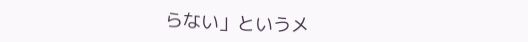らない」というメ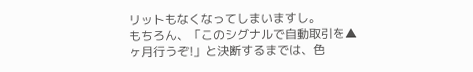リットもなくなってしまいますし。
もちろん、「このシグナルで自動取引を▲ヶ月行うぞ!」と決断するまでは、色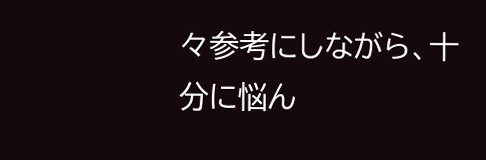々参考にしながら、十分に悩ん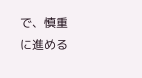で、慎重に進める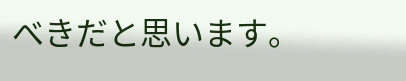べきだと思います。